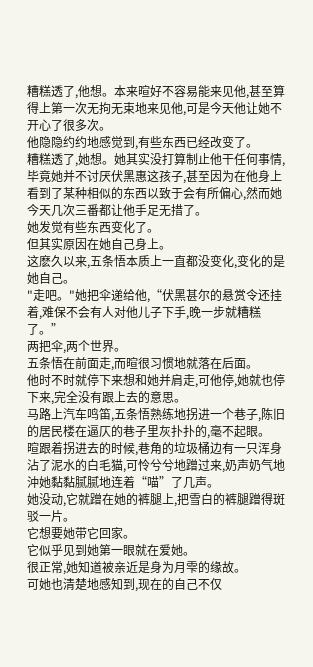糟糕透了,他想。本来暄好不容易能来见他,甚至算得上第一次无拘无束地来见他,可是今天他让她不开心了很多次。
他隐隐约约地感觉到,有些东西已经改变了。
糟糕透了,她想。她其实没打算制止他干任何事情,毕竟她并不讨厌伏黑惠这孩子,甚至因为在他身上看到了某种相似的东西以致于会有所偏心,然而她今天几次三番都让他手足无措了。
她发觉有些东西变化了。
但其实原因在她自己身上。
这麽久以来,五条悟本质上一直都没变化,变化的是她自己。
"走吧。"她把伞递给他,“伏黑甚尔的悬赏令还挂着,难保不会有人对他儿子下手,晚一步就糟糕了。”
两把伞,两个世界。
五条悟在前面走,而暄很习惯地就落在后面。
他时不时就停下来想和她并肩走,可他停,她就也停下来,完全没有跟上去的意思。
马路上汽车鸣笛,五条悟熟练地拐进一个巷子,陈旧的居民楼在逼仄的巷子里灰扑扑的,毫不起眼。
暄跟着拐进去的时候,巷角的垃圾桶边有一只浑身沾了泥水的白毛猫,可怜兮兮地蹭过来,奶声奶气地沖她黏黏腻腻地连着“喵”了几声。
她没动,它就蹭在她的裤腿上,把雪白的裤腿蹭得斑驳一片。
它想要她带它回家。
它似乎见到她第一眼就在爱她。
很正常,她知道被亲近是身为月雫的缘故。
可她也清楚地感知到,现在的自己不仅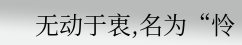无动于衷,名为“怜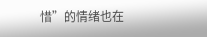惜”的情绪也在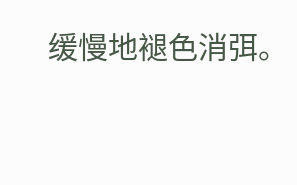缓慢地褪色消弭。